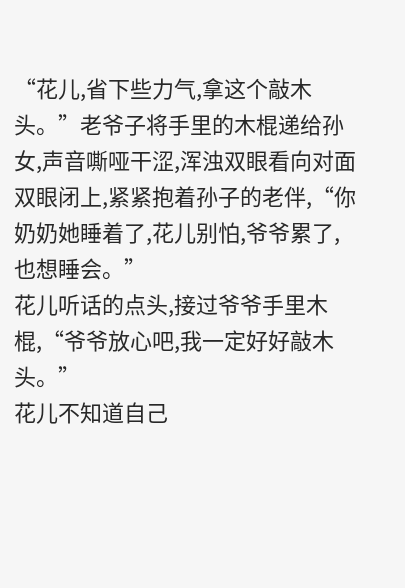“花儿,省下些力气,拿这个敲木头。”老爷子将手里的木棍递给孙女,声音嘶哑干涩,浑浊双眼看向对面双眼闭上,紧紧抱着孙子的老伴,“你奶奶她睡着了,花儿别怕,爷爷累了,也想睡会。”
花儿听话的点头,接过爷爷手里木棍,“爷爷放心吧,我一定好好敲木头。”
花儿不知道自己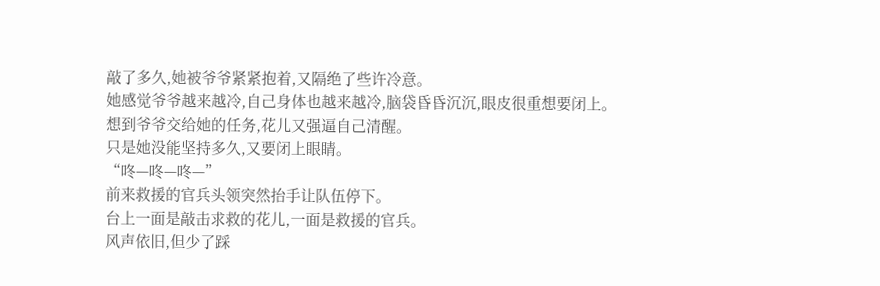敲了多久,她被爷爷紧紧抱着,又隔绝了些许冷意。
她感觉爷爷越来越冷,自己身体也越来越冷,脑袋昏昏沉沉,眼皮很重想要闭上。
想到爷爷交给她的任务,花儿又强逼自己清醒。
只是她没能坚持多久,又要闭上眼睛。
“咚—咚—咚—”
前来救援的官兵头领突然抬手让队伍停下。
台上一面是敲击求救的花儿,一面是救援的官兵。
风声依旧,但少了踩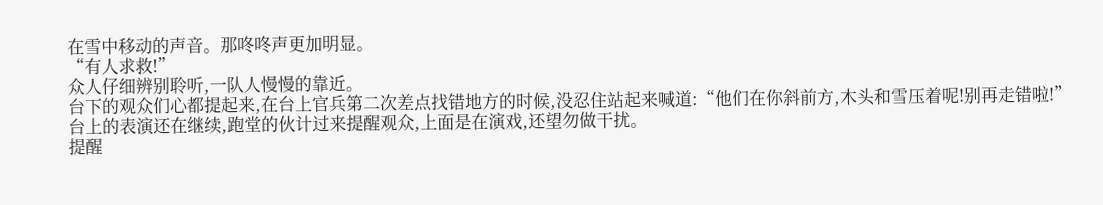在雪中移动的声音。那咚咚声更加明显。
“有人求救!”
众人仔细辨别聆听,一队人慢慢的靠近。
台下的观众们心都提起来,在台上官兵第二次差点找错地方的时候,没忍住站起来喊道:“他们在你斜前方,木头和雪压着呢!别再走错啦!”
台上的表演还在继续,跑堂的伙计过来提醒观众,上面是在演戏,还望勿做干扰。
提醒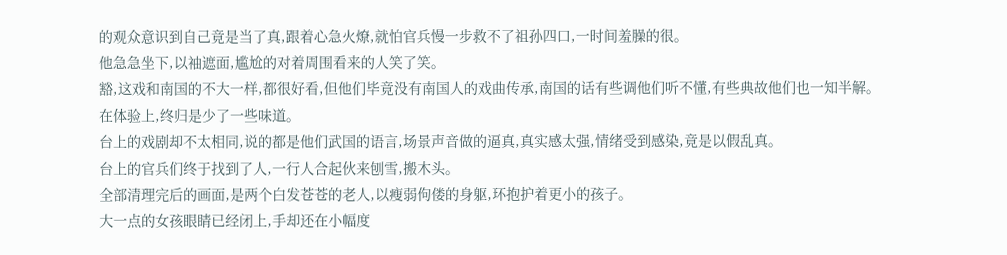的观众意识到自己竟是当了真,跟着心急火燎,就怕官兵慢一步救不了祖孙四口,一时间羞臊的很。
他急急坐下,以袖遮面,尴尬的对着周围看来的人笑了笑。
豁,这戏和南国的不大一样,都很好看,但他们毕竟没有南国人的戏曲传承,南国的话有些调他们听不懂,有些典故他们也一知半解。
在体验上,终归是少了一些味道。
台上的戏剧却不太相同,说的都是他们武国的语言,场景声音做的逼真,真实感太强,情绪受到感染,竟是以假乱真。
台上的官兵们终于找到了人,一行人合起伙来刨雪,搬木头。
全部清理完后的画面,是两个白发苍苍的老人,以瘦弱佝偻的身躯,环抱护着更小的孩子。
大一点的女孩眼睛已经闭上,手却还在小幅度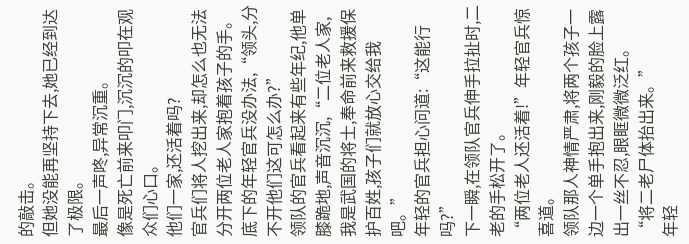的敲击。
但她没能再坚持下去,她已经到达了极限。
最后一声咚,异常沉重。
像是死亡前来叩门,沉沉的叩在观众们心口。
他们一家,还活着吗?
官兵们将人挖出来,却怎么也无法分开两位老人家抱着孩子的手。
底下的年轻官兵没办法,“领头,分不开他们这可怎么办?”
领队的官兵看起来有些年纪,他单膝跪地,声音沉沉,“二位老人家,我是武国的将士,奉命前来救援保护百姓,孩子们就放心交给我吧。”
年轻的官兵担心问道:“这能行吗?”
下一瞬,在领队官兵伸手拉扯时,二老的手松开了。
“两位老人还活着!”年轻官兵惊喜道。
领队那人神情严肃,将两个孩子一边一个单手抱出来,刚毅的脸上露出一丝不忍,眼眶微微泛红。
“将二老尸体抬出来。”
年轻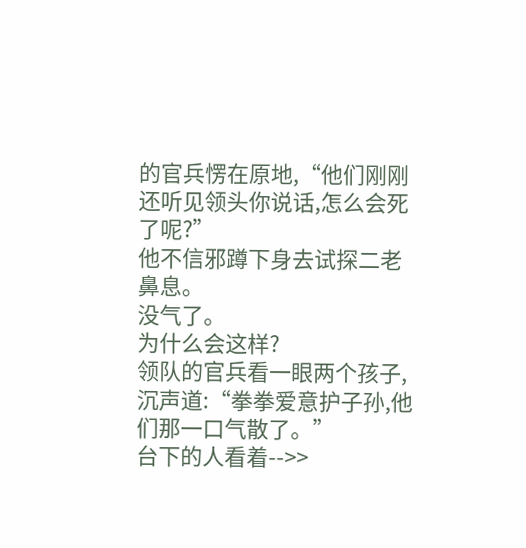的官兵愣在原地,“他们刚刚还听见领头你说话,怎么会死了呢?”
他不信邪蹲下身去试探二老鼻息。
没气了。
为什么会这样?
领队的官兵看一眼两个孩子,沉声道:“拳拳爱意护子孙,他们那一口气散了。”
台下的人看着-->>